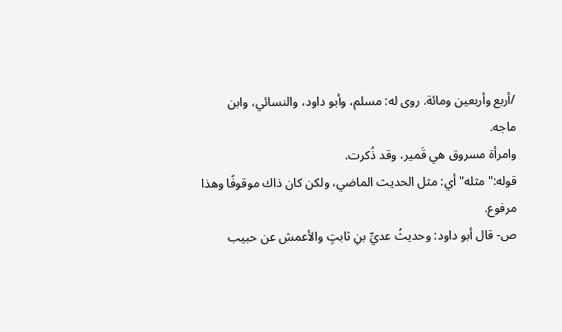/أربع وأربعين ومائة. روى له: مسلم، وأبو داود، والنسائي، وابن
ماجه.
وامرأة مسروق هي قَمير، وقد ذُكرت.
قوله:"مثله"أي: مثل الحديث الماضي، ولكن كان ذاك موقوفًا وهذا
مرفوع.
ص- قال أبو داود: وحديثُ عديِّ بنِ ثابتٍ والأعمش عن حبيب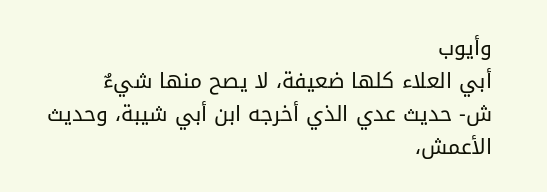وأيوب
أبي العلاء كلها ضعيفة، لا يصح منها شيءٌ
ش- حديث عدي الذي أخرجه ابن أبي شيبة، وحديث الأعمش،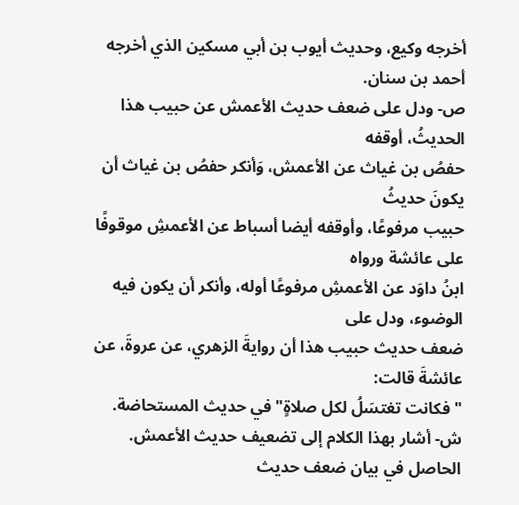أخرجه وكيع، وحديث أيوب بن أبي مسكين الذي أخرجه أحمد بن سنان.
ص- ودل على ضعف حديث الأعمش عن حبيب هذا الحديثُ، أوقفه
حفصُ بن غياث عن الأعمش، وَأنكر حفصُ بن غياث أن يكونَ حديثُ
حبيب مرفوعًا، وأوقفه أيضا أسباط عن الأعمشِ موقوفًا على عائشة ورواه
ابنُ داوَد عن الأعمشِ مرفوعًا أوله، وأنكر أن يكون فيه الوضوء، ودل على
ضعف حديث حبيب هذا أن روايةَ الزهري، عن عروةَ، عن عائشةَ قالت:
"فكانت تغتسَلُ لكل صلاةٍ"في حديث المستحاضة.
ش- أشار بهذا الكلام إلى تضعيف حديث الأعمش.
الحاصل في بيان ضعف حديث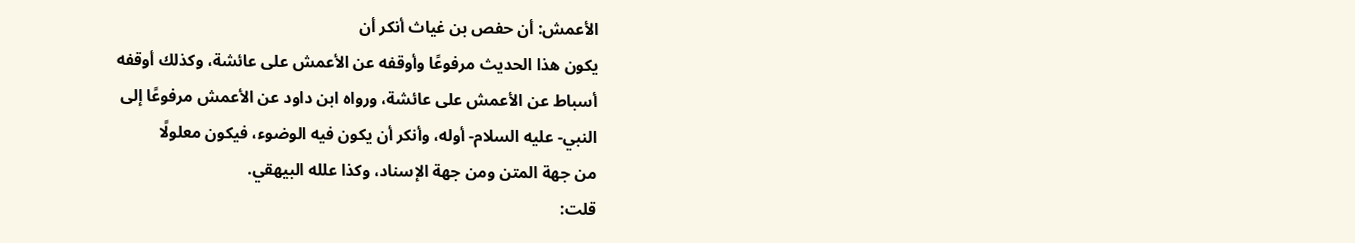الأعمش: أن حفص بن غياث أنكر أن
يكون هذا الحديث مرفوعًا وأوقفه عن الأعمش على عائشة، وكذلك أوقفه
أسباط عن الأعمش على عائشة، ورواه ابن داود عن الأعمش مرفوعًا إلى
النبي- عليه السلام- أوله، وأنكر أن يكون فيه الوضوء، فيكون معلولًا
من جهة المتن ومن جهة الإسناد، وكذا علله البيهقي.
قلت: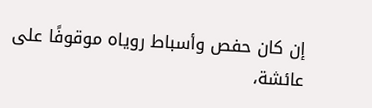إن كان حفص وأسباط روياه موقوفًا على عائشة،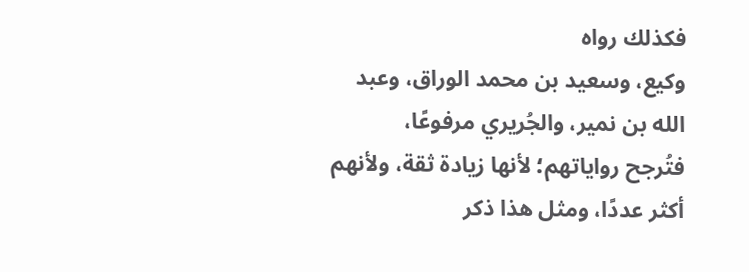فكذلك رواه
وكيع، وسعيد بن محمد الوراق، وعبد الله بن نمير، والجُريري مرفوعًا،
فتُرجح رواياتهم؛ لأنها زيادة ثقة، ولأنهم أكثر عددًا، ومثل هذا ذكر